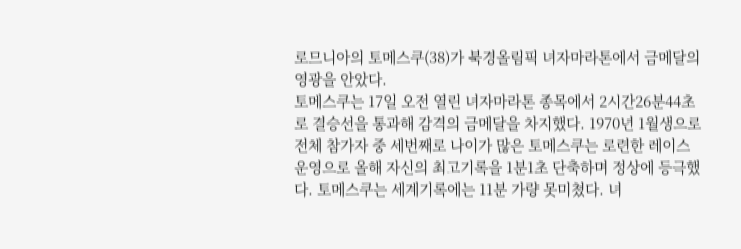로므니아의 토메스쿠(38)가 북경올림픽 녀자마라톤에서 금메달의 영광을 안았다.
토메스쿠는 17일 오전 열린 녀자마라톤 종목에서 2시간26분44초로 결승선을 통과해 감격의 금메달을 차지했다. 1970년 1월생으로 전체 참가자 중 세번째로 나이가 많은 토메스쿠는 로련한 레이스 운영으로 올해 자신의 최고기록을 1분1초 단축하며 정상에 등극했다. 토메스쿠는 세계기록에는 11분 가량 못미쳤다. 녀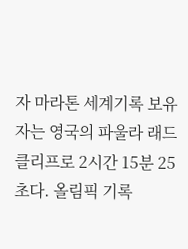자 마라톤 세계기록 보유자는 영국의 파울라 래드클리프로 2시간 15분 25초다. 올림픽 기록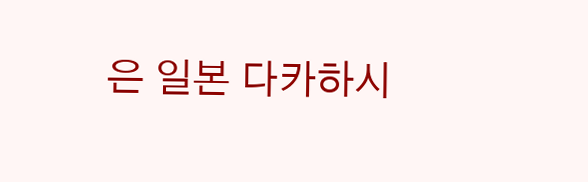은 일본 다카하시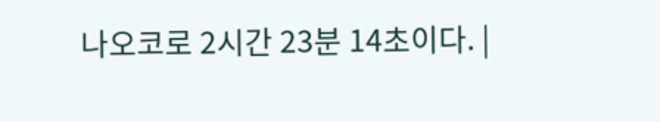나오코로 2시간 23분 14초이다. |